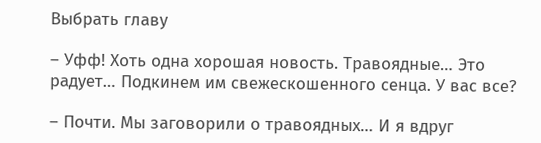Выбрать главу

– Уфф! Хоть одна хорошая новость. Травоядные… Это радует… Подкинем им свежескошенного сенца. У вас все?

– Почти. Мы заговорили о травоядных… И я вдруг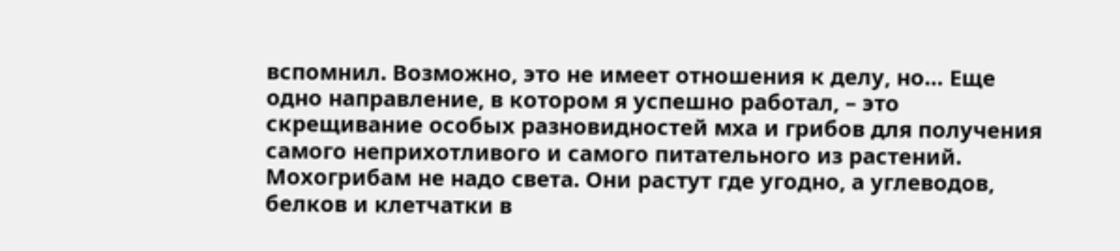вспомнил. Возможно, это не имеет отношения к делу, но… Еще одно направление, в котором я успешно работал, – это скрещивание особых разновидностей мха и грибов для получения самого неприхотливого и самого питательного из растений. Мохогрибам не надо света. Они растут где угодно, а углеводов, белков и клетчатки в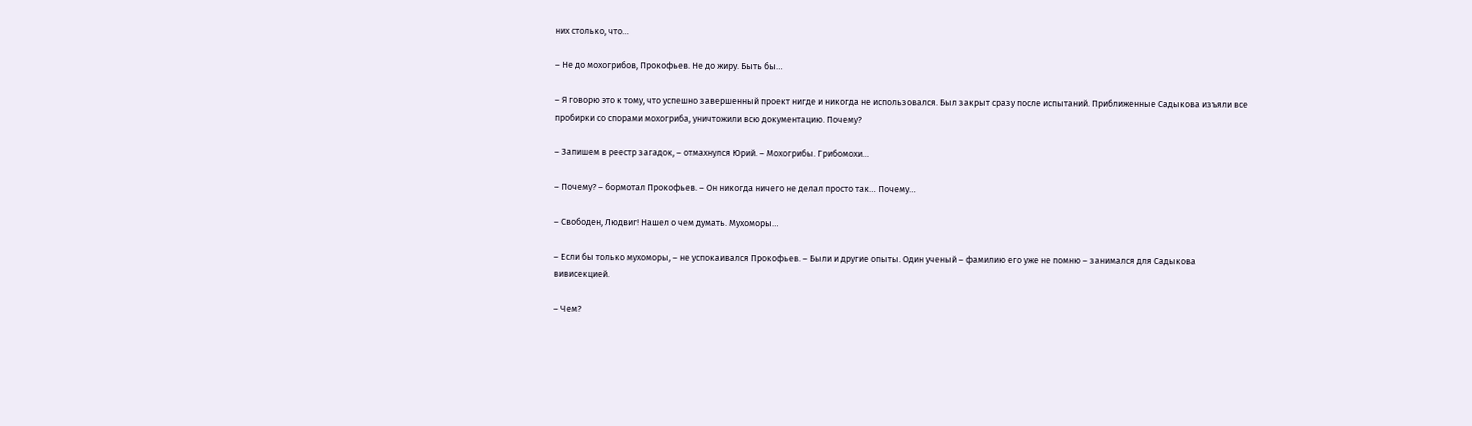них столько, что…

– Не до мохогрибов, Прокофьев. Не до жиру. Быть бы…

– Я говорю это к тому, что успешно завершенный проект нигде и никогда не использовался. Был закрыт сразу после испытаний. Приближенные Садыкова изъяли все пробирки со спорами мохогриба, уничтожили всю документацию. Почему?

– Запишем в реестр загадок, – отмахнулся Юрий. – Мохогрибы. Грибомохи…

– Почему? – бормотал Прокофьев. – Он никогда ничего не делал просто так… Почему…

– Свободен, Людвиг! Нашел о чем думать. Мухоморы…

– Если бы только мухоморы, – не успокаивался Прокофьев. – Были и другие опыты. Один ученый – фамилию его уже не помню – занимался для Садыкова вивисекцией.

– Чем?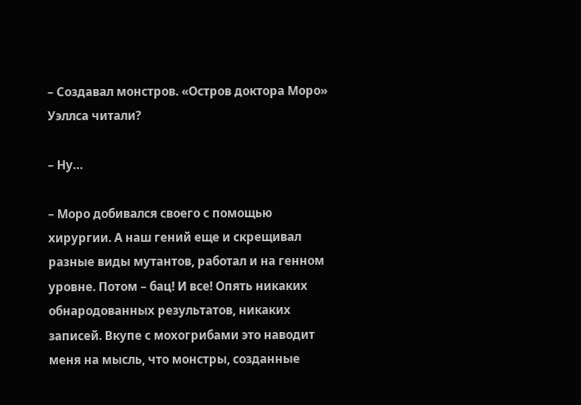– Создавал монстров. «Остров доктора Моро» Уэллса читали?

– Ну…

– Моро добивался своего с помощью хирургии. А наш гений еще и скрещивал разные виды мутантов, работал и на генном уровне. Потом – бац! И все! Опять никаких обнародованных результатов, никаких записей. Вкупе с мохогрибами это наводит меня на мысль, что монстры, созданные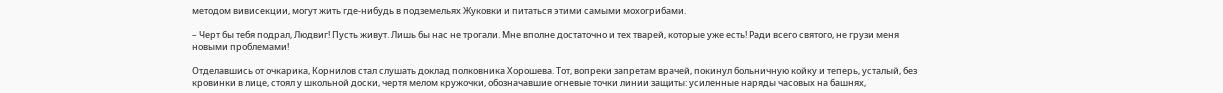методом вивисекции, могут жить где-нибудь в подземельях Жуковки и питаться этими самыми мохогрибами.

– Черт бы тебя подрал, Людвиг! Пусть живут. Лишь бы нас не трогали. Мне вполне достаточно и тех тварей, которые уже есть! Ради всего святого, не грузи меня новыми проблемами!

Отделавшись от очкарика, Корнилов стал слушать доклад полковника Хорошева. Тот, вопреки запретам врачей, покинул больничную койку и теперь, усталый, без кровинки в лице, стоял у школьной доски, чертя мелом кружочки, обозначавшие огневые точки линии защиты: усиленные наряды часовых на башнях,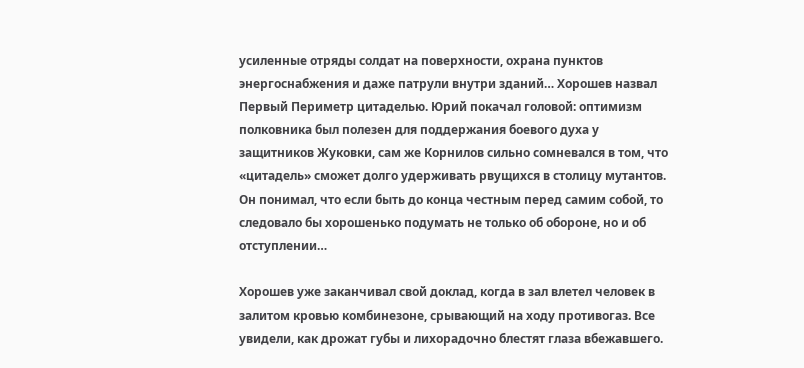усиленные отряды солдат на поверхности, охрана пунктов энергоснабжения и даже патрули внутри зданий… Хорошев назвал Первый Периметр цитаделью. Юрий покачал головой: оптимизм полковника был полезен для поддержания боевого духа у защитников Жуковки, сам же Корнилов сильно сомневался в том, что «цитадель» сможет долго удерживать рвущихся в столицу мутантов. Он понимал, что если быть до конца честным перед самим собой, то следовало бы хорошенько подумать не только об обороне, но и об отступлении…

Хорошев уже заканчивал свой доклад, когда в зал влетел человек в залитом кровью комбинезоне, срывающий на ходу противогаз. Все увидели, как дрожат губы и лихорадочно блестят глаза вбежавшего.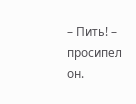– Пить! – просипел он.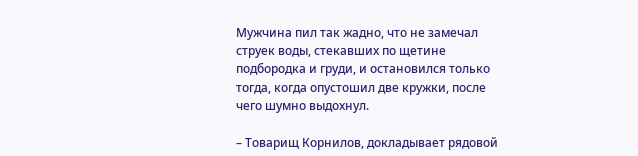Мужчина пил так жадно, что не замечал струек воды, стекавших по щетине подбородка и груди, и остановился только тогда, когда опустошил две кружки, после чего шумно выдохнул.

– Товарищ Корнилов, докладывает рядовой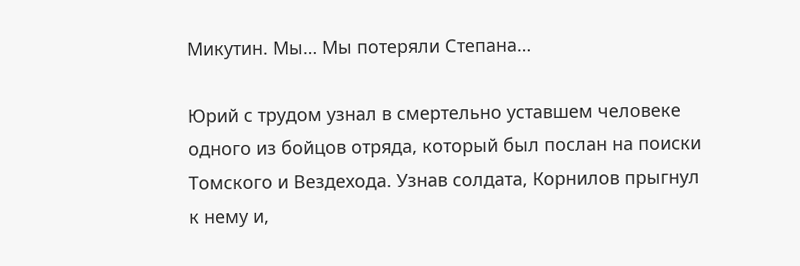Микутин. Мы… Мы потеряли Степана…

Юрий с трудом узнал в смертельно уставшем человеке одного из бойцов отряда, который был послан на поиски Томского и Вездехода. Узнав солдата, Корнилов прыгнул к нему и,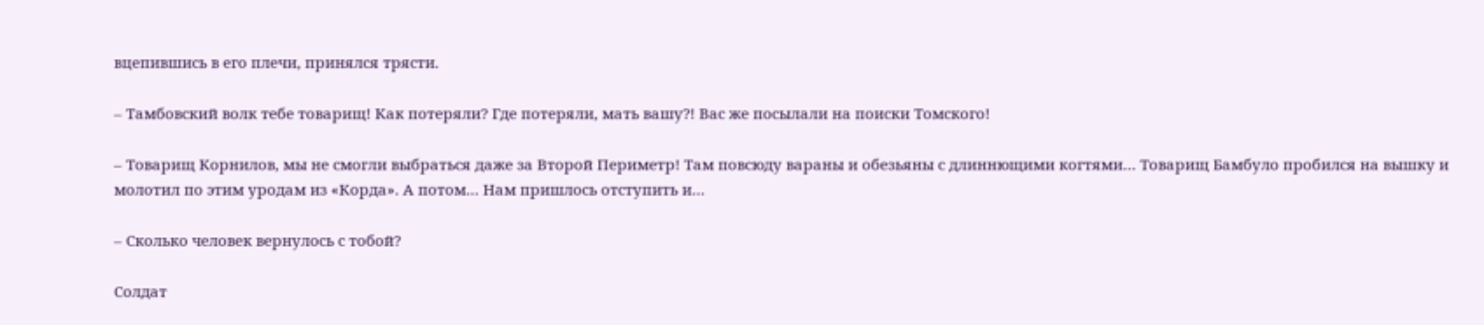вцепившись в его плечи, принялся трясти.

– Тамбовский волк тебе товарищ! Как потеряли? Где потеряли, мать вашу?! Вас же посылали на поиски Томского!

– Товарищ Корнилов, мы не смогли выбраться даже за Второй Периметр! Там повсюду вараны и обезьяны с длиннющими когтями… Товарищ Бамбуло пробился на вышку и молотил по этим уродам из «Корда». А потом… Нам пришлось отступить и…

– Сколько человек вернулось с тобой?

Солдат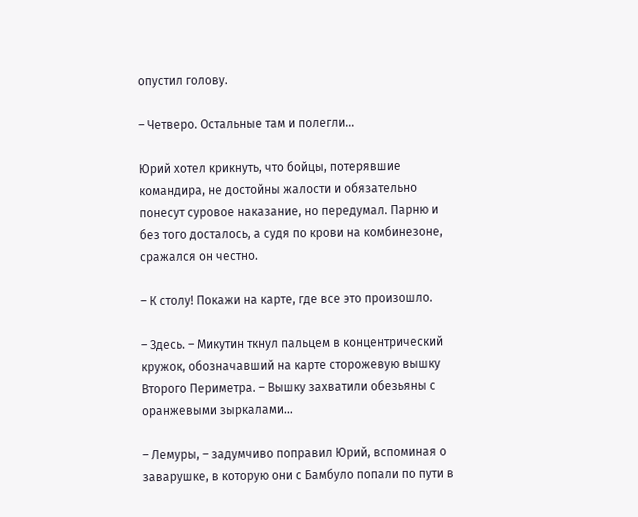опустил голову.

– Четверо. Остальные там и полегли…

Юрий хотел крикнуть, что бойцы, потерявшие командира, не достойны жалости и обязательно понесут суровое наказание, но передумал. Парню и без того досталось, а судя по крови на комбинезоне, сражался он честно.

– К столу! Покажи на карте, где все это произошло.

– Здесь. – Микутин ткнул пальцем в концентрический кружок, обозначавший на карте сторожевую вышку Второго Периметра. – Вышку захватили обезьяны с оранжевыми зыркалами…

– Лемуры, – задумчиво поправил Юрий, вспоминая о заварушке, в которую они с Бамбуло попали по пути в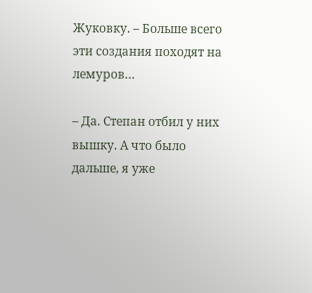Жуковку. – Больше всего эти создания походят на лемуров…

– Да. Степан отбил у них вышку. А что было дальше, я уже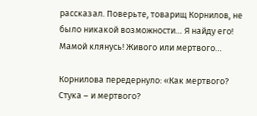рассказал. Поверьте, товарищ Корнилов, не было никакой возможности… Я найду его! Мамой клянусь! Живого или мертвого…

Корнилова передернуло: «Как мертвого? Стука – и мертвого?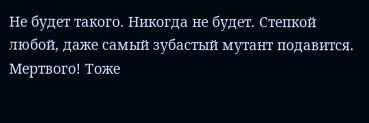Не будет такого. Никогда не будет. Степкой любой, даже самый зубастый мутант подавится. Мертвого! Тоже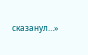сказанул…»